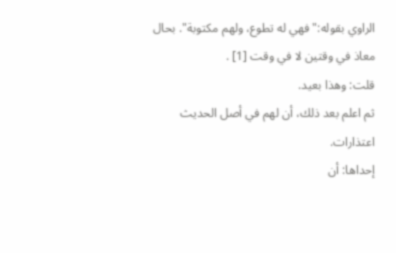الراوي بقوله:"فهي له تطوع، ولهم مكتوبة". بحال معاذ في وقتين لا في وقت [1] .
قلت: وهذا بعيد.
ثم اعلم بعد ذلك، أن لهم في أصل الحديث اعتذارات.
إحداها: أن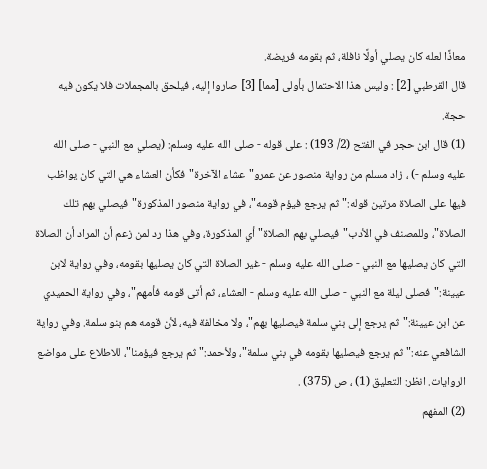معاذًا لعله كان يصلي أولًا نافلة، ثم بقومه فريضة.
قال القرطبي [2] : وليس هذا الاحتمال بأولى [مما] [3] صاروا إليه، فيلحق بالمجملات فلا يكون فيه حجة.
(1) قال ابن حجر في الفتح (2/ 193) : على قوله - صلى الله عليه وسلم: (يصلي مع النبي - صلى الله عليه وسلم -) ، زاد مسلم من رواية منصور عن عمرو"عشاء الآخرة"فكأن العشاء هي التي كان يواظب فيها على الصلاة مرتين قوله:"ثم يرجع فيؤم قومه"، في رواية منصور المذكورة"فيصلي بهم تلك الصلاة"، وللمصنف في الأدب"فيصلي بهم الصلاة"أي المذكورة، وفي هذا رد لمن زعم أن المراد أن الصلاة التي كان يصليها مع النبي - صلى الله عليه وسلم - غير الصلاة التي كان يصليها بقومه، وفي رواية لابن عيينة:"فصلى ليلة مع النبي - صلى الله عليه وسلم - العشاء، ثم أتى قومه فأمهم"، وفي رواية الحميدي عن ابن عيينة:"ثم يرجع إلى بني سلمة فيصليها بهم"، ولا مخالفة فيه، لأن قومه هم بنو سلمة. وفي رواية الشافعي عنه:"ثم يرجع فيصليها بقومه في بني سلمة"، ولأحمد:"ثم يرجع فيؤمنا"، للاطلاع على مواضع الروايات. انظر: التعليق (1) ، ص (375) .
(2) المفهم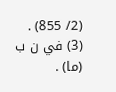(2/ 855) .
(3) في ن ب (ما) .